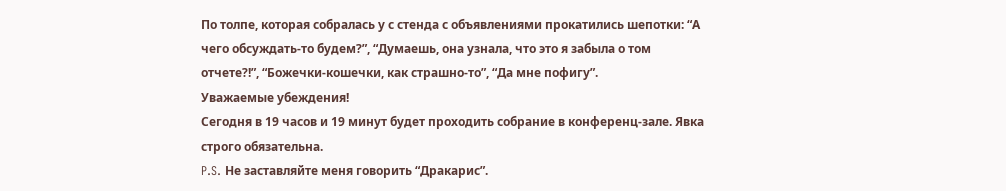По толпе, которая собралась у с стенда с объявлениями прокатились шепотки: “А чего обсуждать-то будем?”, “Думаешь, она узнала, что это я забыла о том отчете?!”, “Божечки-кошечки, как страшно-то”, “Да мне пофигу”.
Уважаемые убеждения!
Сегодня в 19 часов и 19 минут будет проходить собрание в конференц-зале. Явка строго обязательна.
P.S. Не заставляйте меня говорить “Дракарис”.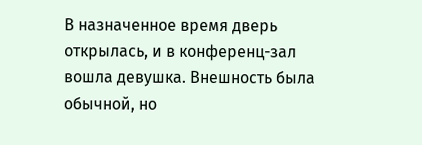В назначенное время дверь открылась, и в конференц-зал вошла девушка. Внешность была обычной, но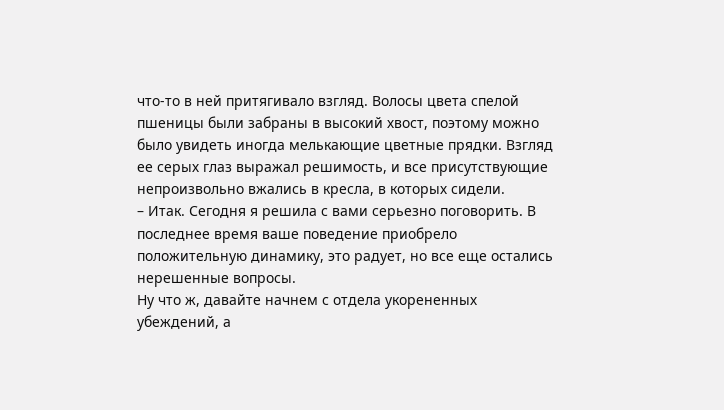что-то в ней притягивало взгляд. Волосы цвета спелой пшеницы были забраны в высокий хвост, поэтому можно было увидеть иногда мелькающие цветные прядки. Взгляд ее серых глаз выражал решимость, и все присутствующие непроизвольно вжались в кресла, в которых сидели.
– Итак. Сегодня я решила с вами серьезно поговорить. В последнее время ваше поведение приобрело положительную динамику, это радует, но все еще остались нерешенные вопросы.
Ну что ж, давайте начнем с отдела укорененных убеждений, а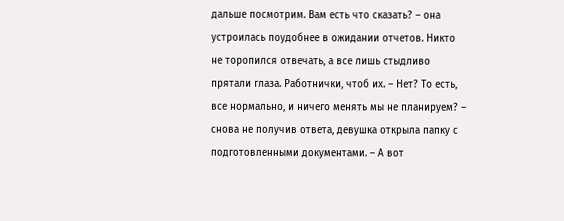дальше посмотрим. Вам есть что сказать? – она устроилась поудобнее в ожидании отчетов. Никто не торопился отвечать, а все лишь стыдливо прятали глаза. Работнички, чтоб их. – Нет? То есть, все нормально, и ничего менять мы не планируем? – снова не получив ответа, девушка открыла папку с подготовленными документами. – А вот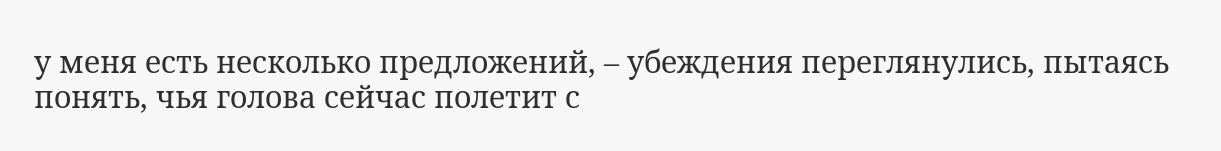у меня есть несколько предложений, – убеждения переглянулись, пытаясь понять, чья голова сейчас полетит с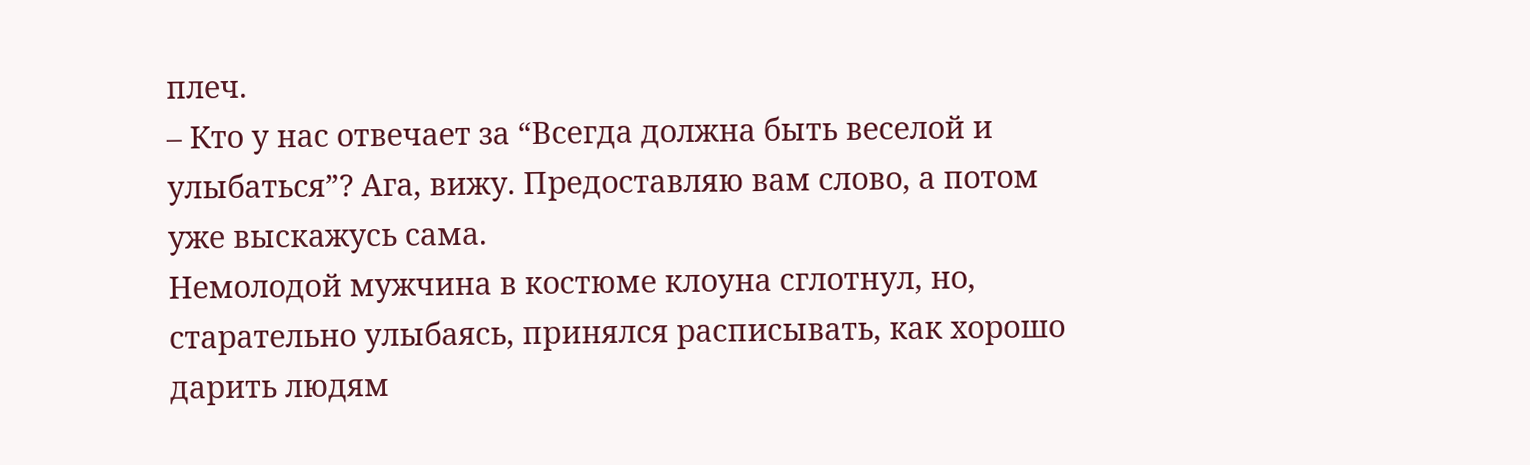плеч.
– Кто у нас отвечает за “Всегда должна быть веселой и улыбаться”? Ага, вижу. Предоставляю вам слово, а потом уже выскажусь сама.
Немолодой мужчина в костюме клоуна сглотнул, но, старательно улыбаясь, принялся расписывать, как хорошо дарить людям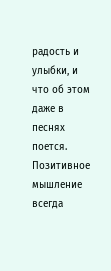радость и улыбки, и что об этом даже в песнях поется. Позитивное мышление всегда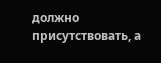должно присутствовать, а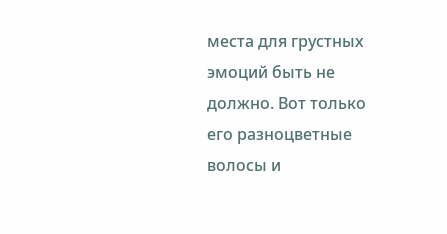места для грустных эмоций быть не должно. Вот только его разноцветные волосы и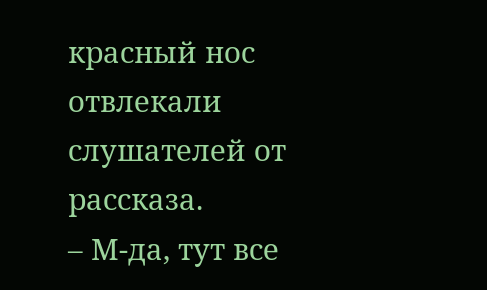красный нос отвлекали слушателей от рассказа.
– М-да, тут все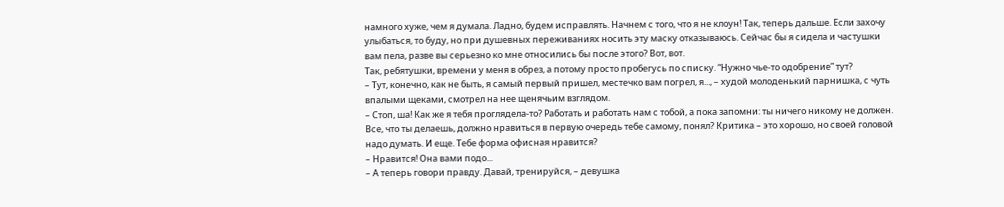намного хуже, чем я думала. Ладно, будем исправлять. Начнем с того, что я не клоун! Так, теперь дальше. Если захочу улыбаться, то буду, но при душевных переживаниях носить эту маску отказываюсь. Сейчас бы я сидела и частушки вам пела, разве вы серьезно ко мне относились бы после этого? Вот, вот.
Так, ребятушки, времени у меня в обрез, а потому просто пробегусь по списку. “Нужно чье-то одобрение” тут?
– Тут, конечно, как не быть, я самый первый пришел, местечко вам погрел, я..., – худой молоденький парнишка, с чуть впалыми щеками, смотрел на нее щенячьим взглядом.
– Стоп, ша! Как же я тебя проглядела-то? Работать и работать нам с тобой, а пока запомни: ты ничего никому не должен. Все, что ты делаешь, должно нравиться в первую очередь тебе самому, понял? Критика – это хорошо, но своей головой надо думать. И еще. Тебе форма офисная нравится?
– Нравится! Она вами подо...
– А теперь говори правду. Давай, тренируйся, – девушка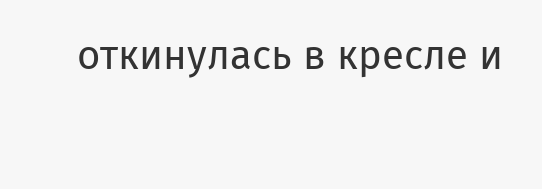откинулась в кресле и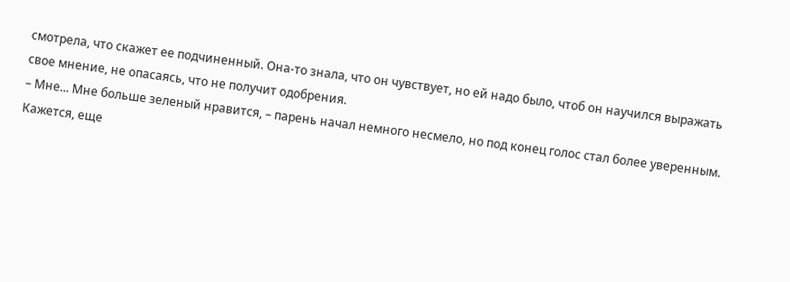смотрела, что скажет ее подчиненный. Она-то знала, что он чувствует, но ей надо было, чтоб он научился выражать свое мнение, не опасаясь, что не получит одобрения.
– Мне... Мне больше зеленый нравится, – парень начал немного несмело, но под конец голос стал более уверенным. Кажется, еще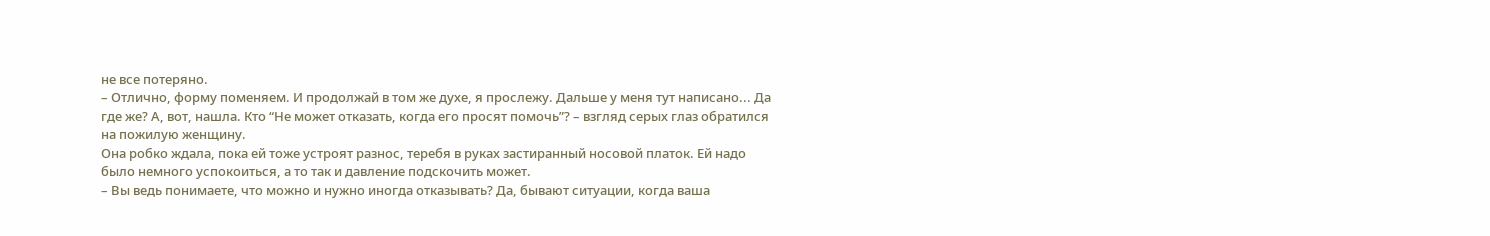не все потеряно.
– Отлично, форму поменяем. И продолжай в том же духе, я прослежу. Дальше у меня тут написано... Да где же? А, вот, нашла. Кто “Не может отказать, когда его просят помочь”? – взгляд серых глаз обратился на пожилую женщину.
Она робко ждала, пока ей тоже устроят разнос, теребя в руках застиранный носовой платок. Ей надо было немного успокоиться, а то так и давление подскочить может.
– Вы ведь понимаете, что можно и нужно иногда отказывать? Да, бывают ситуации, когда ваша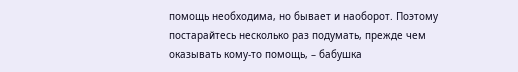помощь необходима, но бывает и наоборот. Поэтому постарайтесь несколько раз подумать, прежде чем оказывать кому-то помощь, – бабушка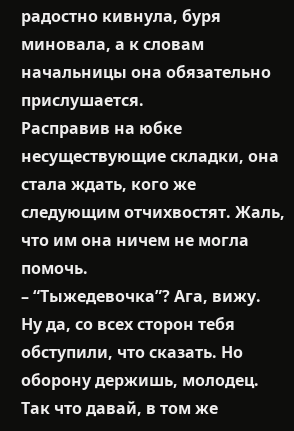радостно кивнула, буря миновала, а к словам начальницы она обязательно прислушается.
Расправив на юбке несуществующие складки, она стала ждать, кого же следующим отчихвостят. Жаль, что им она ничем не могла помочь.
– “Тыжедевочка”? Ага, вижу. Ну да, со всех сторон тебя обступили, что сказать. Но оборону держишь, молодец. Так что давай, в том же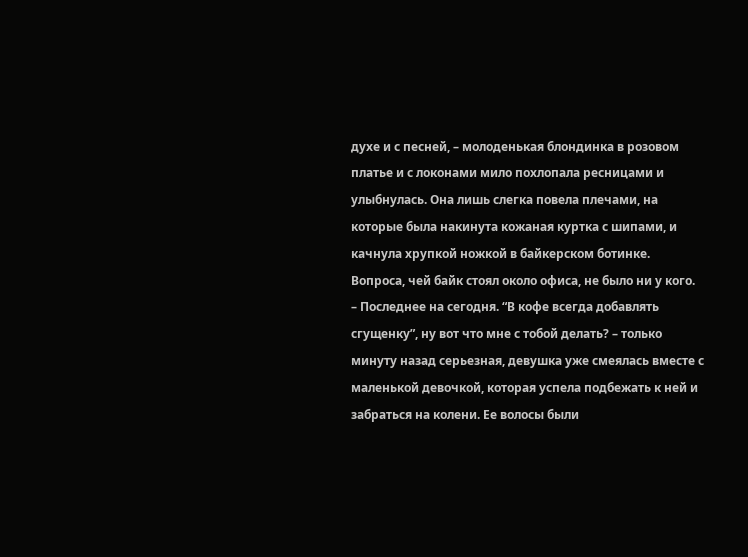духе и с песней, – молоденькая блондинка в розовом платье и с локонами мило похлопала ресницами и улыбнулась. Она лишь слегка повела плечами, на которые была накинута кожаная куртка с шипами, и качнула хрупкой ножкой в байкерском ботинке. Вопроса, чей байк стоял около офиса, не было ни у кого.
– Последнее на сегодня. “В кофе всегда добавлять сгущенку”, ну вот что мне с тобой делать? – только минуту назад серьезная, девушка уже смеялась вместе с маленькой девочкой, которая успела подбежать к ней и забраться на колени. Ее волосы были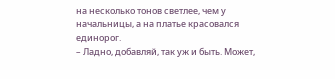на несколько тонов светлее, чем у начальницы, а на платье красовался единорог.
– Ладно, добавляй, так уж и быть. Может,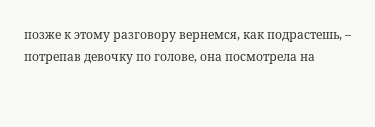позже к этому разговору вернемся, как подрастешь, – потрепав девочку по голове, она посмотрела на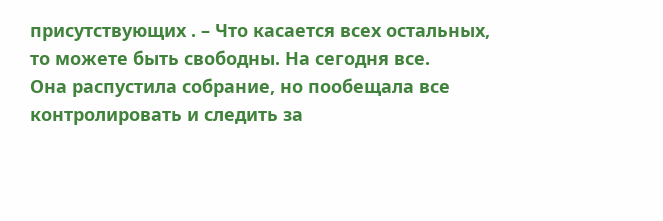присутствующих . – Что касается всех остальных, то можете быть свободны. На сегодня все.
Она распустила собрание, но пообещала все контролировать и следить за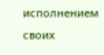исполнением своих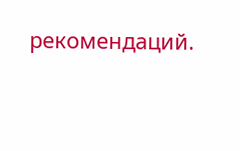рекомендаций.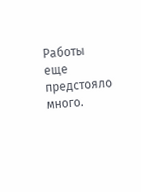Работы еще предстояло много.